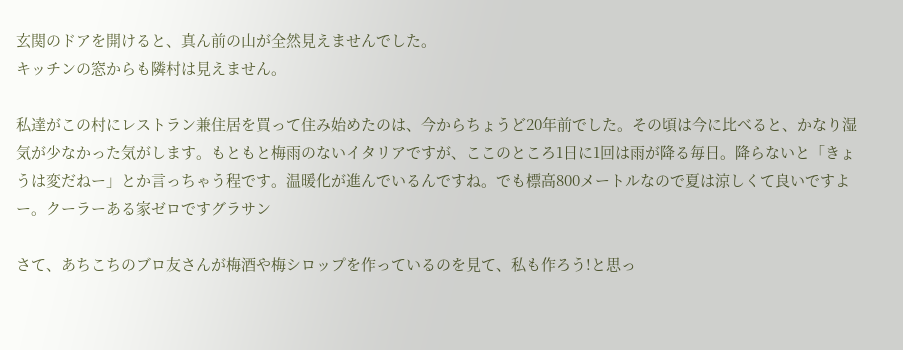玄関のドアを開けると、真ん前の山が全然見えませんでした。
キッチンの窓からも隣村は見えません。

私達がこの村にレストラン兼住居を買って住み始めたのは、今からちょうど20年前でした。その頃は今に比べると、かなり湿気が少なかった気がします。もともと梅雨のないイタリアですが、ここのところ1日に1回は雨が降る毎日。降らないと「きょうは変だねー」とか言っちゃう程です。温暖化が進んでいるんですね。でも標高800メートルなので夏は涼しくて良いですよー。クーラーある家ゼロですグラサン

さて、あちこちのブロ友さんが梅酒や梅シロップを作っているのを見て、私も作ろう!と思っ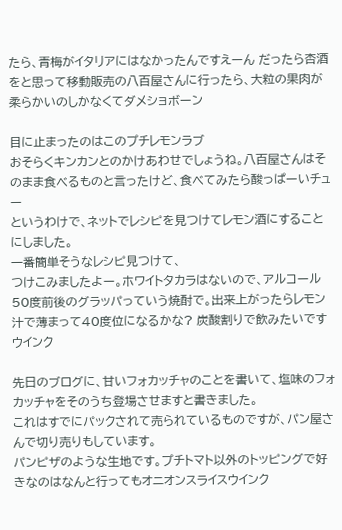たら、青梅がイタリアにはなかったんですえーん だったら杏酒をと思って移動販売の八百屋さんに行ったら、大粒の果肉が柔らかいのしかなくてダメショボーン

目に止まったのはこのプチレモンラブ
おそらくキンカンとのかけあわせでしょうね。八百屋さんはそのまま食べるものと言ったけど、食べてみたら酸っぱーいチュー
というわけで、ネットでレシピを見つけてレモン酒にすることにしました。
一番簡単そうなレシピ見つけて、
つけこみましたよー。ホワイトタカラはないので、アルコール50度前後のグラッパっていう焼酎で。出来上がったらレモン汁で薄まって40度位になるかな? 炭酸割りで飲みたいですウインク

先日のブログに、甘いフォカッチャのことを書いて、塩味のフォカッチャをそのうち登場させますと書きました。
これはすでにパックされて売られているものですが、パン屋さんで切り売りもしています。
パンピザのような生地です。プチトマト以外のトッピングで好きなのはなんと行ってもオニオンスライスウインク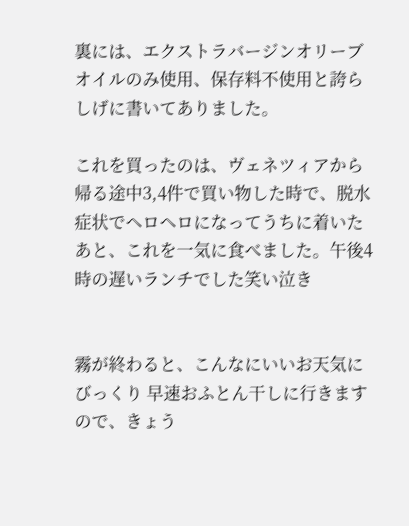裏には、エクストラバージンオリーブオイルのみ使用、保存料不使用と誇らしげに書いてありました。

これを買ったのは、ヴェネツィアから帰る途中3,4件で買い物した時で、脱水症状でヘロヘロになってうちに着いたあと、これを一気に食べました。午後4時の遅いランチでした笑い泣き


霧が終わると、こんなにいいお天気にびっくり 早速おふとん干しに行きますので、きょう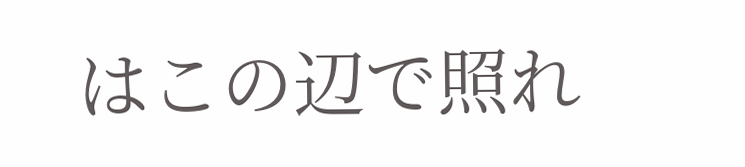はこの辺で照れ